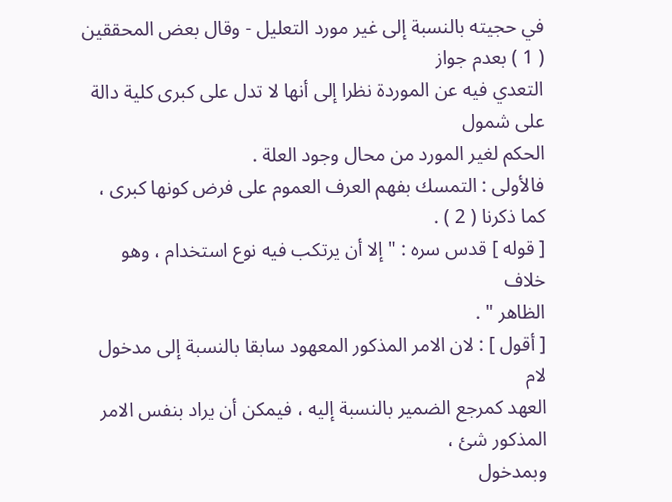في حجيته بالنسبة إلى غير مورد التعليل - وقال بعض المحققين ( 1 ) بعدم جواز
التعدي فيه عن الموردة نظرا إلى أنها لا تدل على كبرى كلية دالة على شمول
الحكم لغير المورد من محال وجود العلة .
فالأولى : التمسك بفهم العرف العموم على فرض كونها كبرى ،
كما ذكرنا ( 2 ) .
[ قوله ] قدس سره : " إلا أن يرتكب فيه نوع استخدام ، وهو خلاف
الظاهر " .
[ أقول ] : لان الامر المذكور المعهود سابقا بالنسبة إلى مدخول لام
العهد كمرجع الضمير بالنسبة إليه ، فيمكن أن يراد بنفس الامر المذكور شئ ،
وبمدخول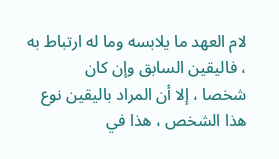لام العهد ما يلابسه وما له ارتباط به ، فاليقين السابق وإن كان
شخصا ، إلا أن المراد باليقين نوع هذا الشخص ، هذا في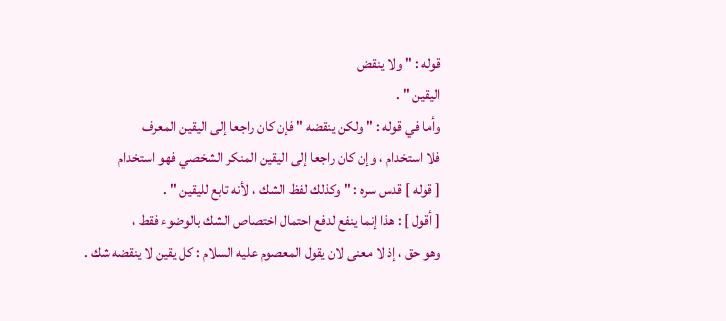قوله : " ولا ينقض
اليقين " .
وأما في قوله : " ولكن ينقضه " فإن كان راجعا إلى اليقين المعرف
فلا استخدام ، وإن كان راجعا إلى اليقين المنكر الشخصي فهو استخدام
[ قوله ] قدس سره : " وكذلك لفظ الشك ، لأنه تابع لليقين " .
[ أقول ] : هذا إنما ينفع لدفع احتمال اختصاص الشك بالوضوء فقط ،
وهو حق ، إذ لا معنى لان يقول المعصوم عليه السلام : كل يقين لا ينقضه شك .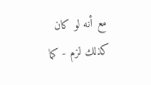مع أنه لو كان كذلك لزم - كما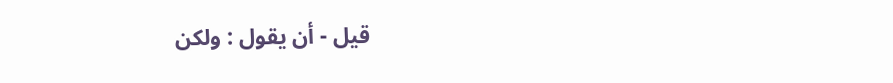قيل - أن يقول : ولكن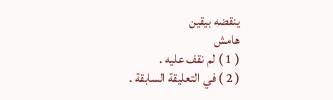ينقضه بيقين
هامش
( 1 ) لم نقف عليه .
( 2 ) في التعليقة السابقة .